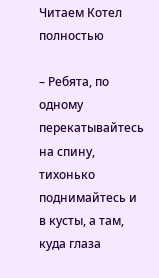Читаем Котел полностью

– Ребята, по одному перекатывайтесь на спину, тихонько поднимайтесь и в кусты, а там, куда глаза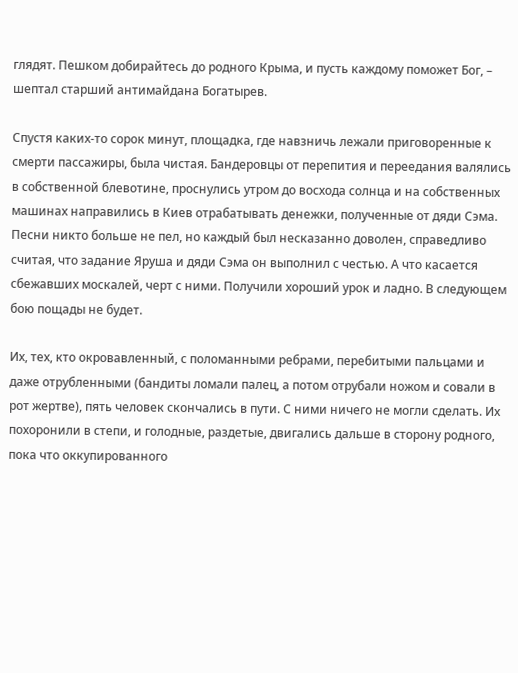глядят. Пешком добирайтесь до родного Крыма, и пусть каждому поможет Бог, – шептал старший антимайдана Богатырев.

Спустя каких-то сорок минут, площадка, где навзничь лежали приговоренные к смерти пассажиры, была чистая. Бандеровцы от перепития и переедания валялись в собственной блевотине, проснулись утром до восхода солнца и на собственных машинах направились в Киев отрабатывать денежки, полученные от дяди Сэма. Песни никто больше не пел, но каждый был несказанно доволен, справедливо считая, что задание Яруша и дяди Сэма он выполнил с честью. А что касается сбежавших москалей, черт с ними. Получили хороший урок и ладно. В следующем бою пощады не будет.

Их, тех, кто окровавленный, с поломанными ребрами, перебитыми пальцами и даже отрубленными (бандиты ломали палец, а потом отрубали ножом и совали в рот жертве), пять человек скончались в пути. С ними ничего не могли сделать. Их похоронили в степи, и голодные, раздетые, двигались дальше в сторону родного, пока что оккупированного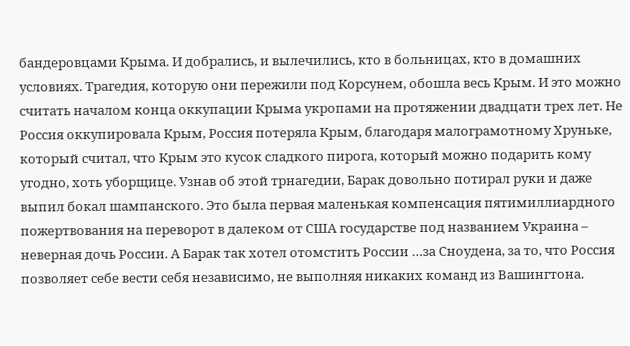бандеровцами Крыма. И добрались, и вылечились, кто в больницах, кто в домашних условиях. Трагедия, которую они пережили под Корсунем, обошла весь Крым. И это можно считать началом конца оккупации Крыма укропами на протяжении двадцати трех лет. Не Россия оккупировала Крым, Россия потеряла Крым, благодаря малограмотному Хруньке, который считал, что Крым это кусок сладкого пирога, который можно подарить кому угодно, хоть уборщице. Узнав об этой трнагедии, Барак довольно потирал руки и даже выпил бокал шампанского. Это была первая маленькая компенсация пятимиллиардного пожертвования на переворот в далеком от США государстве под названием Украина – неверная дочь России. А Барак так хотел отомстить России …за Сноудена, за то, что Россия позволяет себе вести себя независимо, не выполняя никаких команд из Вашингтона.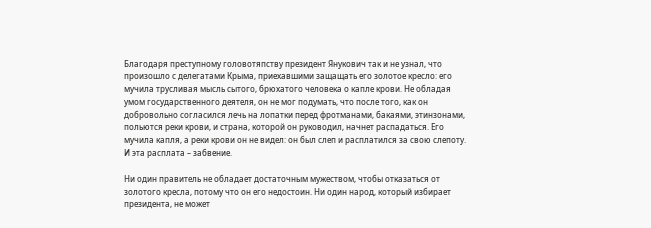Благодаря преступному головотяпству президент Янукович так и не узнал, что произошло с делегатами Крыма, приехавшими защащать его золотое кресло: его мучила трусливая мысль сытого, брюхатого человека о капле крови. Не обладая умом государственного деятеля, он не мог подумать, что после того, как он добровольно согласился лечь на лопатки перед фротманами, бакаями, этинзонами, польются реки крови, и страна, которой он руководил, начнет распадаться. Его мучила капля, а реки крови он не видел: он был слеп и расплатился за свою слепоту. И эта расплата – забвение.

Ни один правитель не обладает достаточным мужеством, чтобы отказаться от золотого кресла, потому что он его недостоин. Ни один народ, который избирает президента, не может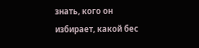знать, кого он избирает, какой бес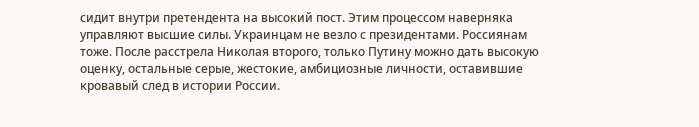сидит внутри претендента на высокий пост. Этим процессом наверняка управляют высшие силы. Украинцам не везло с президентами. Россиянам тоже. После расстрела Николая второго, только Путину можно дать высокую оценку, остальные серые, жестокие, амбициозные личности, оставившие кровавый след в истории России.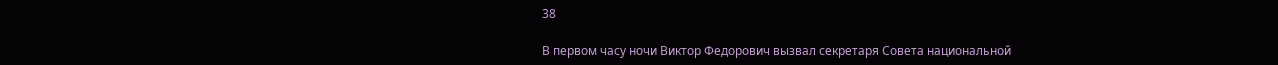38

В первом часу ночи Виктор Федорович вызвал секретаря Совета национальной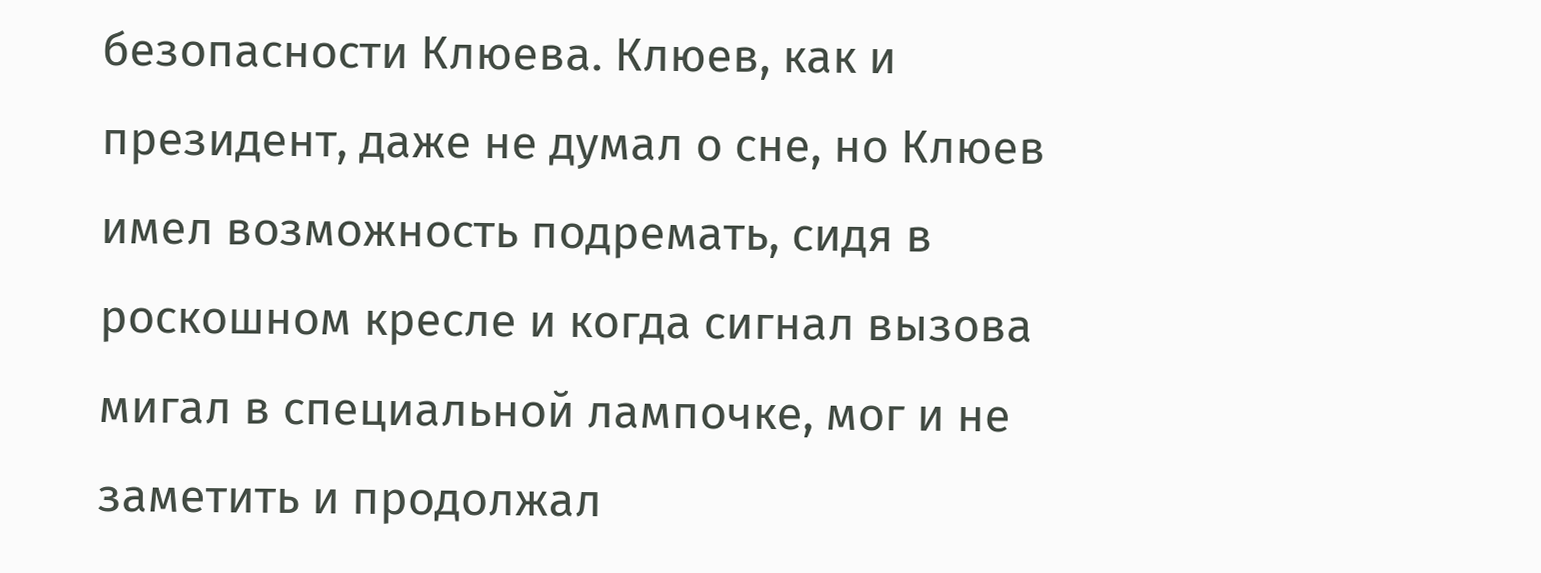безопасности Клюева. Клюев, как и президент, даже не думал о сне, но Клюев имел возможность подремать, сидя в роскошном кресле и когда сигнал вызова мигал в специальной лампочке, мог и не заметить и продолжал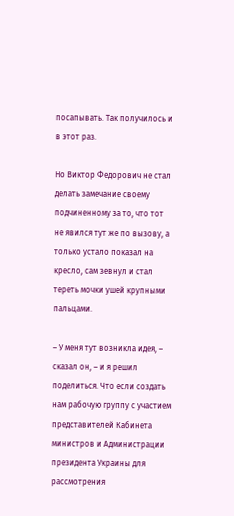посапывать. Так получилось и в этот раз.

Но Виктор Федорович не стал делать замечание своему подчиненному за то, что тот не явился тут же по вызову, а только устало показал на кресло, сам зевнул и стал тереть мочки ушей крупными пальцами.

– У меня тут возникла идея, – сказал он, – и я решил поделиться. Что если создать нам рабочую группу с участием представителей Кабинета министров и Администрации президента Украины для рассмотрения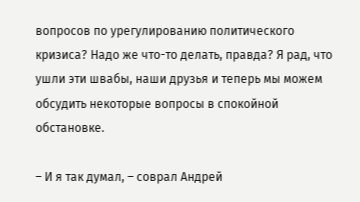вопросов по урегулированию политического кризиса? Надо же что-то делать, правда? Я рад, что ушли эти швабы, наши друзья и теперь мы можем обсудить некоторые вопросы в спокойной обстановке.

– И я так думал, – соврал Андрей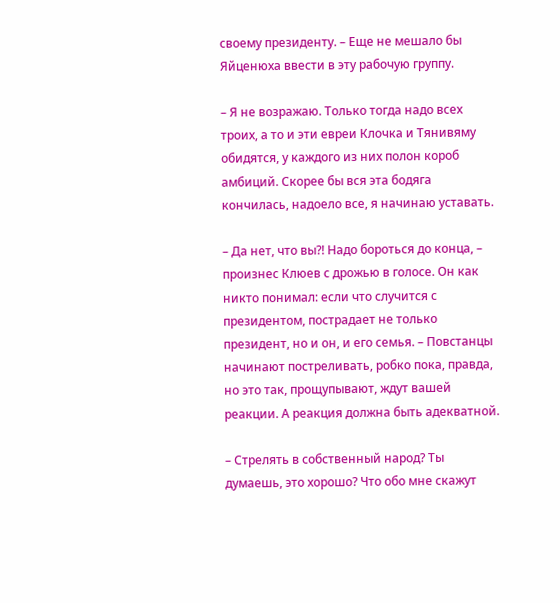своему президенту. – Еще не мешало бы Яйценюха ввести в эту рабочую группу.

– Я не возражаю. Только тогда надо всех троих, а то и эти евреи Клочка и Тянивяму обидятся, у каждого из них полон короб амбиций. Скорее бы вся эта бодяга кончилась, надоело все, я начинаю уставать.

– Да нет, что вы?! Надо бороться до конца, – произнес Клюев с дрожью в голосе. Он как никто понимал: если что случится с президентом, пострадает не только президент, но и он, и его семья. – Повстанцы начинают постреливать, робко пока, правда, но это так, прощупывают, ждут вашей реакции. А реакция должна быть адекватной.

– Стрелять в собственный народ? Ты думаешь, это хорошо? Что обо мне скажут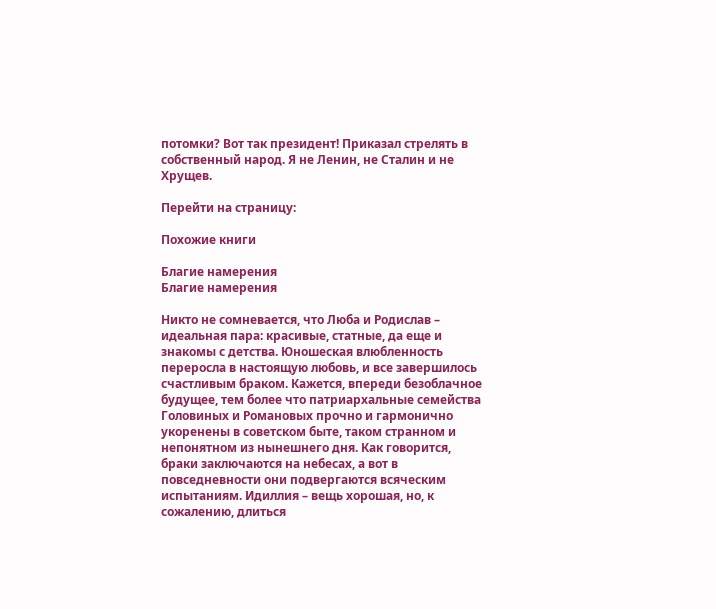потомки? Вот так президент! Приказал стрелять в собственный народ. Я не Ленин, не Сталин и не Хрущев.

Перейти на страницу:

Похожие книги

Благие намерения
Благие намерения

Никто не сомневается, что Люба и Родислав – идеальная пара: красивые, статные, да еще и знакомы с детства. Юношеская влюбленность переросла в настоящую любовь, и все завершилось счастливым браком. Кажется, впереди безоблачное будущее, тем более что патриархальные семейства Головиных и Романовых прочно и гармонично укоренены в советском быте, таком странном и непонятном из нынешнего дня. Как говорится, браки заключаются на небесах, а вот в повседневности они подвергаются всяческим испытаниям. Идиллия – вещь хорошая, но, к сожалению, длиться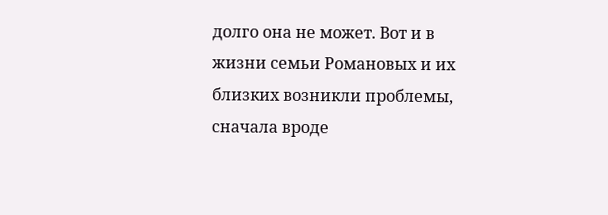долго она не может. Вот и в жизни семьи Романовых и их близких возникли проблемы, сначала вроде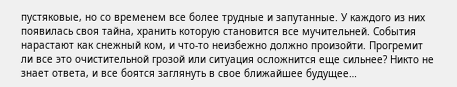пустяковые, но со временем все более трудные и запутанные. У каждого из них появилась своя тайна, хранить которую становится все мучительней. События нарастают как снежный ком, и что-то неизбежно должно произойти. Прогремит ли все это очистительной грозой или ситуация осложнится еще сильнее? Никто не знает ответа, и все боятся заглянуть в свое ближайшее будущее…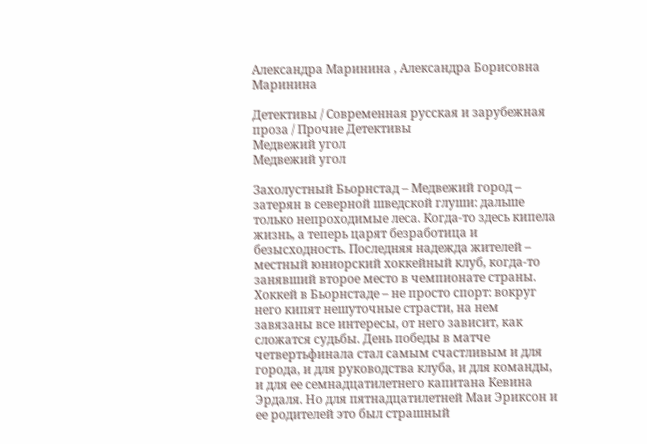Александра Маринина , Александра Борисовна Маринина

Детективы / Современная русская и зарубежная проза / Прочие Детективы
Медвежий угол
Медвежий угол

Захолустный Бьорнстад – Медвежий город – затерян в северной шведской глуши: дальше только непроходимые леса. Когда-то здесь кипела жизнь, а теперь царят безработица и безысходность. Последняя надежда жителей – местный юниорский хоккейный клуб, когда-то занявший второе место в чемпионате страны. Хоккей в Бьорнстаде – не просто спорт: вокруг него кипят нешуточные страсти, на нем завязаны все интересы, от него зависит, как сложатся судьбы. День победы в матче четвертьфинала стал самым счастливым и для города, и для руководства клуба, и для команды, и для ее семнадцатилетнего капитана Кевина Эрдаля. Но для пятнадцатилетней Маи Эриксон и ее родителей это был страшный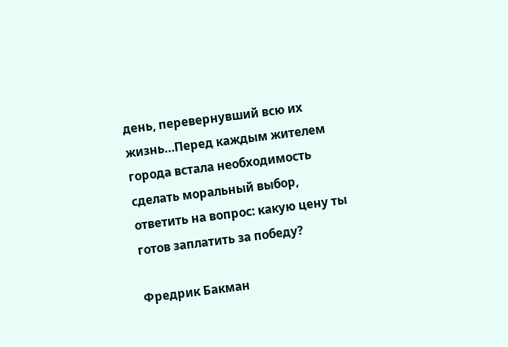день, перевернувший всю их жизнь…Перед каждым жителем города встала необходимость сделать моральный выбор, ответить на вопрос: какую цену ты готов заплатить за победу?

Фредрик Бакман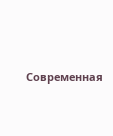Современная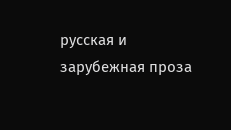русская и зарубежная проза